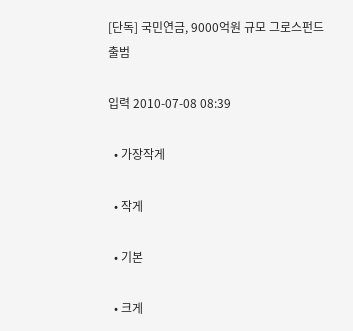[단독] 국민연금, 9000억원 규모 그로스펀드 출범

입력 2010-07-08 08:39

  • 가장작게

  • 작게

  • 기본

  • 크게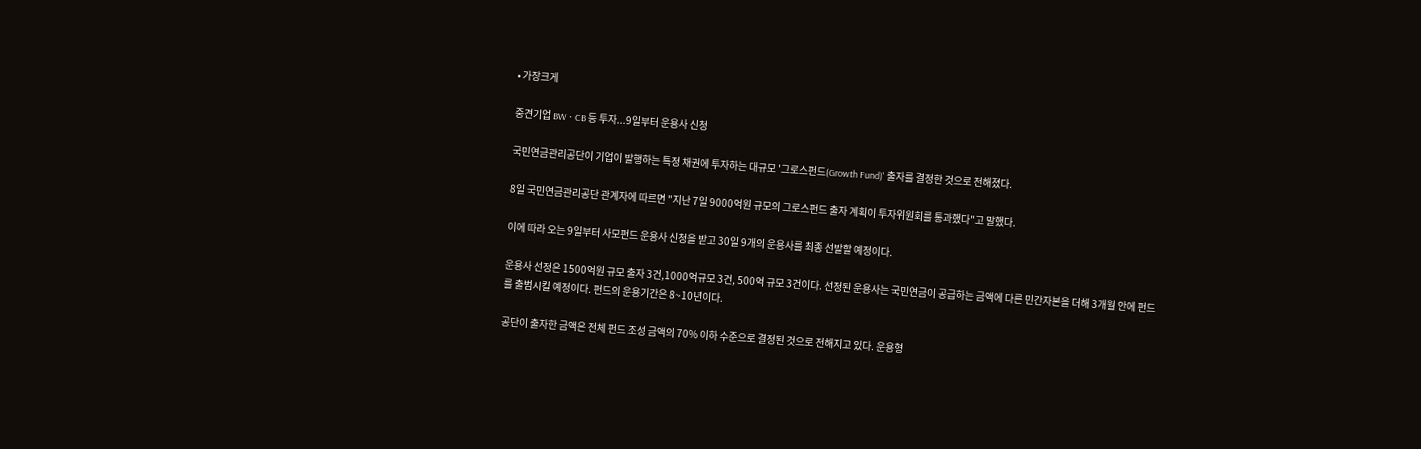• 가장크게

중견기업 BWㆍCB 등 투자...9일부터 운용사 신청

국민연금관리공단이 기업이 발행하는 특정 채권에 투자하는 대규모 '그로스펀드(Growth Fund)' 출자를 결정한 것으로 전해졌다.

8일 국민연금관리공단 관계자에 따르면 "지난 7일 9000억원 규모의 그로스펀드 출자 계획이 투자위원회를 통과했다"고 말했다.

이에 따라 오는 9일부터 사모펀드 운용사 신청을 받고 30일 9개의 운용사를 최종 선발할 예정이다.

운용사 선정은 1500억원 규모 출자 3건,1000억규모 3건, 500억 규모 3건이다. 선정된 운용사는 국민연금이 공급하는 금액에 다른 민간자본을 더해 3개월 안에 펀드를 출범시킬 예정이다. 펀드의 운용기간은 8~10년이다.

공단이 출자한 금액은 전체 펀드 조성 금액의 70% 이하 수준으로 결정된 것으로 전해지고 있다. 운용형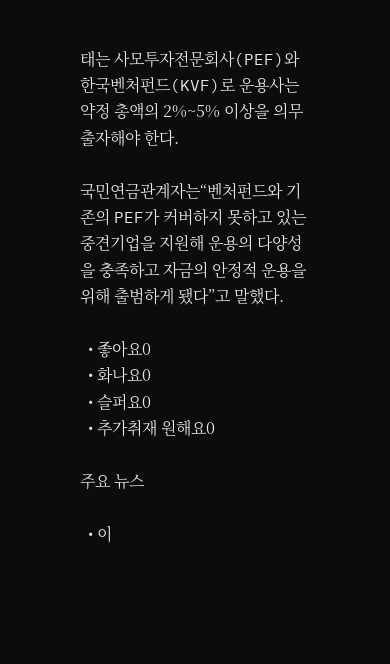태는 사모투자전문회사(PEF)와 한국벤처펀드(KVF)로 운용사는 약정 총액의 2%~5% 이상을 의무출자해야 한다.

국민연금관계자는“벤처펀드와 기존의 PEF가 커버하지 못하고 있는 중견기업을 지원해 운용의 다양성을 충족하고 자금의 안정적 운용을 위해 출범하게 됐다”고 말했다.

  • 좋아요0
  • 화나요0
  • 슬퍼요0
  • 추가취재 원해요0

주요 뉴스

  • 이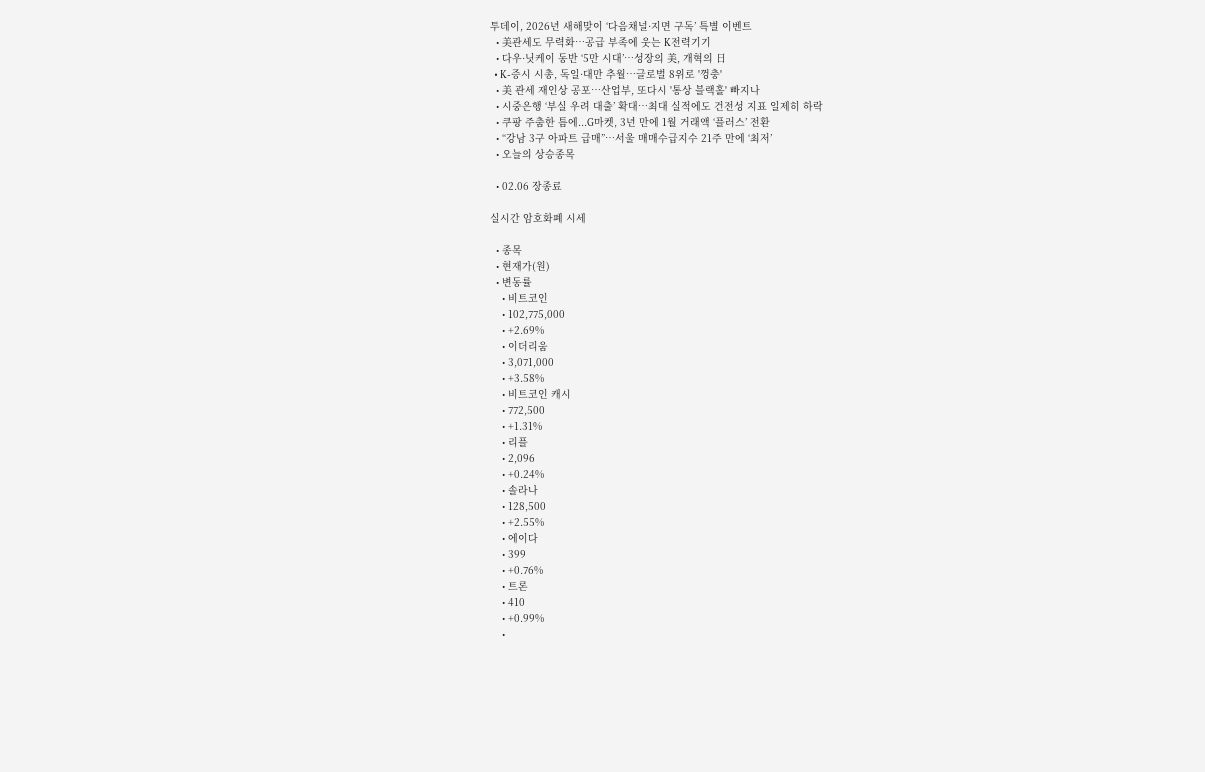투데이, 2026년 새해맞이 ‘다음채널·지면 구독’ 특별 이벤트
  • 美관세도 무력화…공급 부족에 웃는 K전력기기
  • 다우·닛케이 동반 ‘5만 시대’⋯성장의 美, 개혁의 日
  • K-증시 시총, 독일·대만 추월…글로벌 8위로 '껑충'
  • 美 관세 재인상 공포⋯산업부, 또다시 '통상 블랙홀' 빠지나
  • 시중은행 ‘부실 우려 대출’ 확대…최대 실적에도 건전성 지표 일제히 하락
  • 쿠팡 주춤한 틈에...G마켓, 3년 만에 1월 거래액 ‘플러스’ 전환
  • “강남 3구 아파트 급매”…서울 매매수급지수 21주 만에 ‘최저’
  • 오늘의 상승종목

  • 02.06 장종료

실시간 암호화폐 시세

  • 종목
  • 현재가(원)
  • 변동률
    • 비트코인
    • 102,775,000
    • +2.69%
    • 이더리움
    • 3,071,000
    • +3.58%
    • 비트코인 캐시
    • 772,500
    • +1.31%
    • 리플
    • 2,096
    • +0.24%
    • 솔라나
    • 128,500
    • +2.55%
    • 에이다
    • 399
    • +0.76%
    • 트론
    • 410
    • +0.99%
    •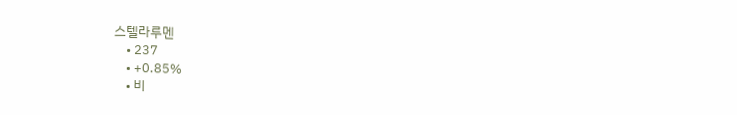스텔라루멘
    • 237
    • +0.85%
    • 비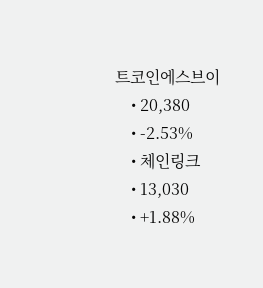트코인에스브이
    • 20,380
    • -2.53%
    • 체인링크
    • 13,030
    • +1.88%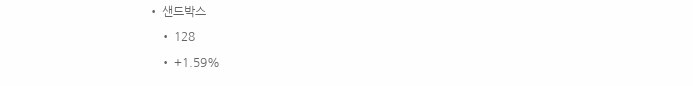• 샌드박스
    • 128
    • +1.59%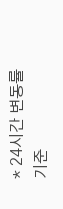* 24시간 변동률 기준